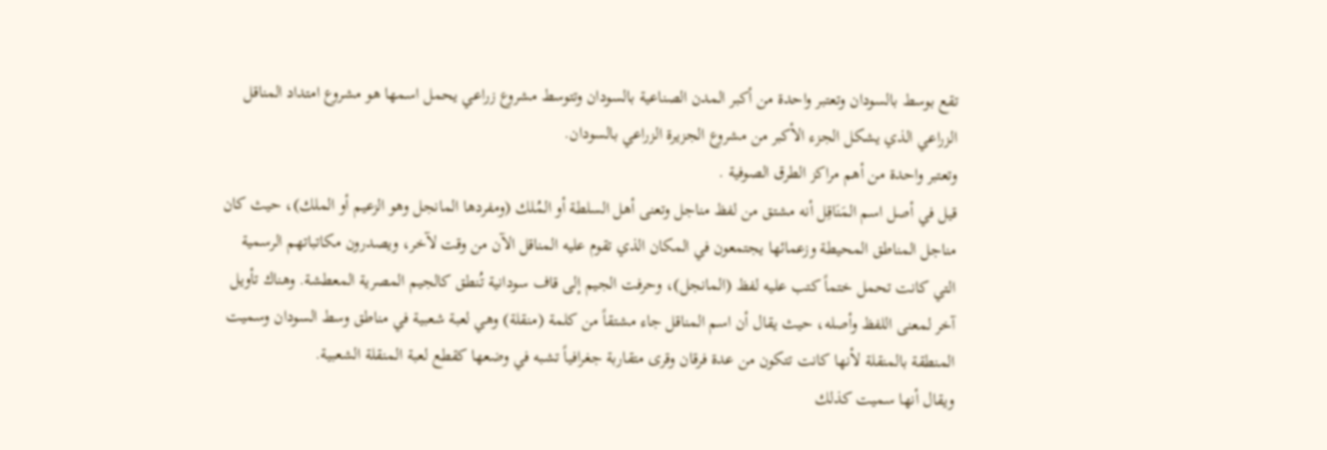تقع بوسط بالسودان وتعتبر واحدة من أكبر المدن الصناعية بالسودان وتتوسط مشروع زراعي يحمل اسمها هو مشروع امتداد المناقل الزراعي الذي يشكل الجزء الأكبر من مشروع الجزيرة الزراعي بالسودان.
وتعتبر واحدة من أهم مراكز الطرق الصوفية .
قيل في أصل اسم المَنَاقِل أنه مشتق من لفظ مناجل وتعنى أهل السلطة أو المُلك (ومفردها المانجل وهو الزعيم أو الملك)، حيث كان مناجل المناطق المحيطة وزعمائها يجتمعون في المكان الذي تقوم عليه المناقل الآن من وقت لآخر، ويصدرون مكاتباتهم الرسمية التي كانت تحمل ختماً كتب عليه لفظ (المانجل)، وحرفت الجيم إلى قاف سودانية تُنطق كالجيم المصرية المعطشة. وهناك تأويل آخر لمعنى اللفظ وأصله، حيث يقال أن اسم المناقل جاء مشتقاً من كلمة (منقلة) وهي لعبة شعبية في مناطق وسط السودان وسميت المنطقة بالمنقلة لأنها كانت تتكون من عدة فرقان وقرى متقاربة جغرافياً تشبه في وضعها كقطع لعبة المنقلة الشعبية.
ويقال أنها سميت كذلك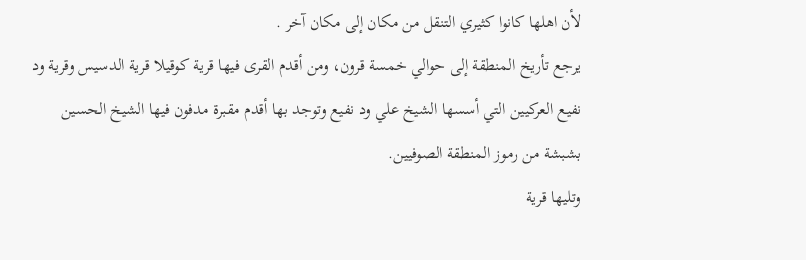لأن اهلها كانوا كثيري التنقل من مكان إلى مكان آخر .
يرجع تأريخ المنطقة إلى حوالي خمسة قرون، ومن أقدم القرى فيها قرية كوقيلا قرية الدسيس وقرية ود نفيع العركيين التي أسسها الشيخ علي ود نفيع وتوجد بها أقدم مقبرة مدفون فيها الشيخ الحسين بشبشة من رموز المنطقة الصوفيين.
وتليها قرية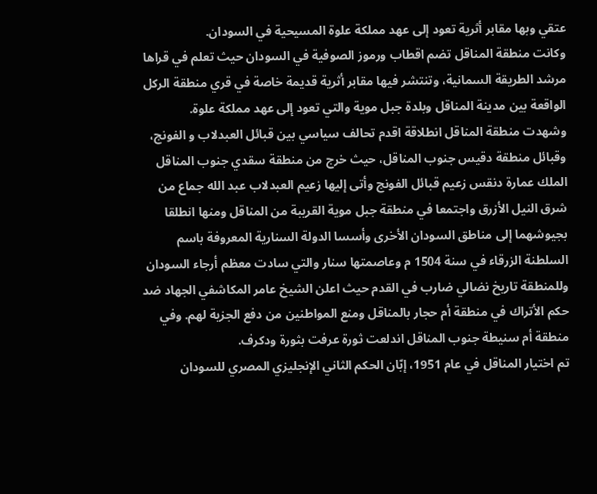عتقي وبها مقابر أثرية تعود إلى عهد مملكة علوة المسيحية في السودان.
وكانت منطقة المناقل تضم اقطاب ورموز الصوفية في السودان حيث تعلم في قراها مرشد الطريقة السمانية، وتنتشر فيها مقابر أثرية قديمة خاصة في قري منطقة الركل الواقعة بين مدينة المناقل وبلدة جبل موية والتي تعود إلى عهد مملكة علوة.
وشهدت منطقة المناقل انطلاقة اقدم تحالف سياسي بين قبائل العبدلاب و الفونج، وقبائل منطقة دقيس جنوب المناقل، حيث خرج من منطقة سقدي جنوب المناقل الملك عمارة دنقس زعيم قبائل الفونج وأتى إليها زعيم العبدلاب عبد الله جماع من شرق النيل الأزرق واجتمعا في منطقة جبل موية القريبة من المناقل ومنها انطلقا بجيوشهما إلى مناطق السودان الأخرى وأسسا الدولة السنارية المعروفة باسم السلطنة الزرقاء في سنة 1504 م وعاصمتها سنار والتي سادت معظم أرجاء السودان
وللمنطقة تاريخ نضالي ضارب في القدم حيث اعلن الشيخ عامر المكاشفي الجهاد ضد حكم الأتراك في منطقة أم حجار بالمناقل ومنع المواطنين من دفع الجزية لهم. وفي منطقة أم سنيطة جنوب المناقل اندلعت ثورة عرفت بثورة ودكرف.
تم اختيار المناقل في عام 1951، إبّان الحكم الثاني الإنجليزي المصري للسودان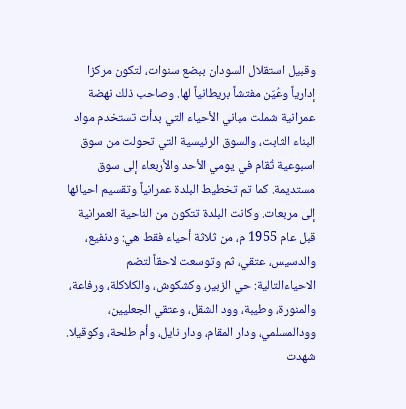وقبيل استقلال السودان ببضع سنوات، لتكون مركزا إدارياً وعُيّن مفتشاً بريطانياً لها. وصاحب ذلك نهضة عمرانية شملت مباني الأحياء التي بدأت تستخدم مواد البناء الثابت، والسوق الرئيسية التي تحولت من سوق اسبوعية تُقام في يومي الأحد والأربعاء إلى سوق مستديمة. كما تم تخطيط البلدة عمرانياً وتقسيم احيائها إلى مربعات. وكانت البلدة تتكون من الناحية العمرانية قبل عام 1955 م، من ثلاثة أحياء فقط هي: ودنفيع، والدسيس، عتقي، ثم وتوسعت لاحقاً لتضم الاحياءالتالية: حي الزبير، وكشكوش، والكلاكلة، ورفاعة، والمنورة، وطيبة، وود الشقل، وعتقي الجعليين، وودالمسلمي، ودار المقام، ودار نايل، وأم طلحة، وكوقيلا.
شهدت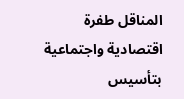المناقل طفرة اقتصادية واجتماعية بتأسيس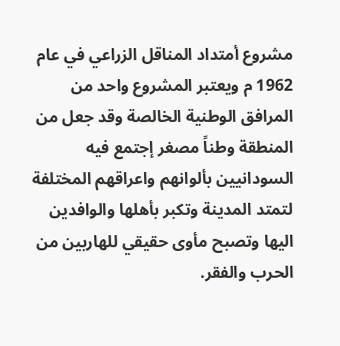مشروع أمتداد المناقل الزراعي في عام 1962 م ويعتبر المشروع واحد من المرافق الوطنية الخالصة وقد جعل من المنطقة وطناً مصغر إجتمع فيه السودانيين بألوانهم واعراقهم المختلفة لتمتد المدينة وتكبر بأهلها والوافدين اليها وتصبح مأوى حقيقي للهاربين من الحرب والفقر.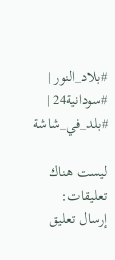#بلاد_النور | #سودانية24 | #بلد_في_شاشة

ليست هناك تعليقات:
إرسال تعليق